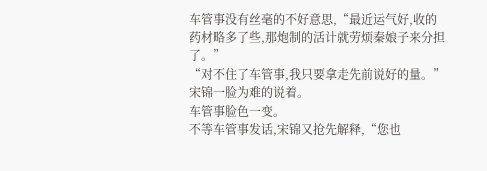车管事没有丝毫的不好意思,“最近运气好,收的药材略多了些,那炮制的活计就劳烦秦娘子来分担了。”
“对不住了车管事,我只要拿走先前说好的量。”宋锦一脸为难的说着。
车管事脸色一变。
不等车管事发话,宋锦又抢先解释,“您也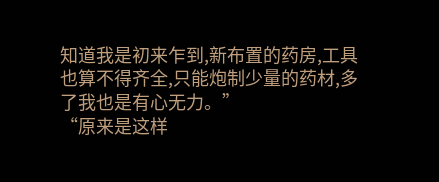知道我是初来乍到,新布置的药房,工具也算不得齐全,只能炮制少量的药材,多了我也是有心无力。”
“原来是这样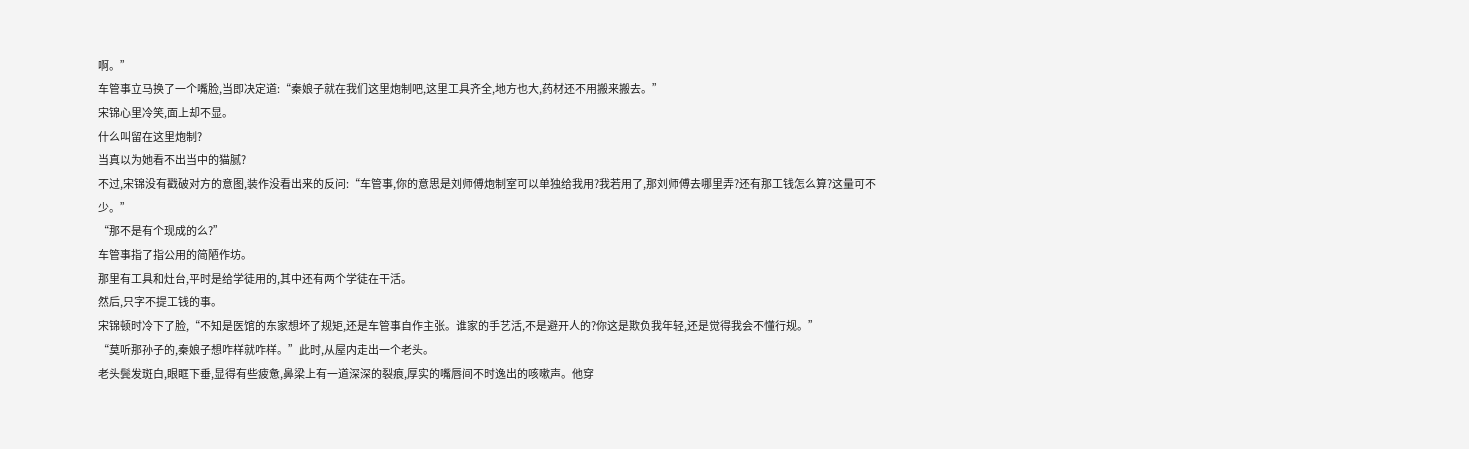啊。”
车管事立马换了一个嘴脸,当即决定道:“秦娘子就在我们这里炮制吧,这里工具齐全,地方也大,药材还不用搬来搬去。”
宋锦心里冷笑,面上却不显。
什么叫留在这里炮制?
当真以为她看不出当中的猫腻?
不过,宋锦没有戳破对方的意图,装作没看出来的反问:“车管事,你的意思是刘师傅炮制室可以单独给我用?我若用了,那刘师傅去哪里弄?还有那工钱怎么算?这量可不少。”
“那不是有个现成的么?”
车管事指了指公用的简陋作坊。
那里有工具和灶台,平时是给学徒用的,其中还有两个学徒在干活。
然后,只字不提工钱的事。
宋锦顿时冷下了脸,“不知是医馆的东家想坏了规矩,还是车管事自作主张。谁家的手艺活,不是避开人的?你这是欺负我年轻,还是觉得我会不懂行规。”
“莫听那孙子的,秦娘子想咋样就咋样。”此时,从屋内走出一个老头。
老头鬓发斑白,眼眶下垂,显得有些疲惫,鼻梁上有一道深深的裂痕,厚实的嘴唇间不时逸出的咳嗽声。他穿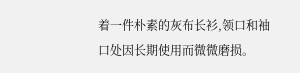着一件朴素的灰布长衫,领口和袖口处因长期使用而微微磨损。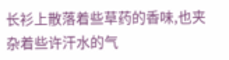长衫上散落着些草药的香味,也夹杂着些许汗水的气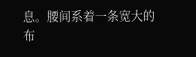息。腰间系着一条宽大的布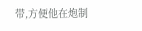带,方便他在炮制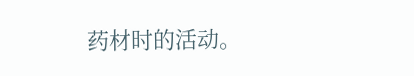药材时的活动。